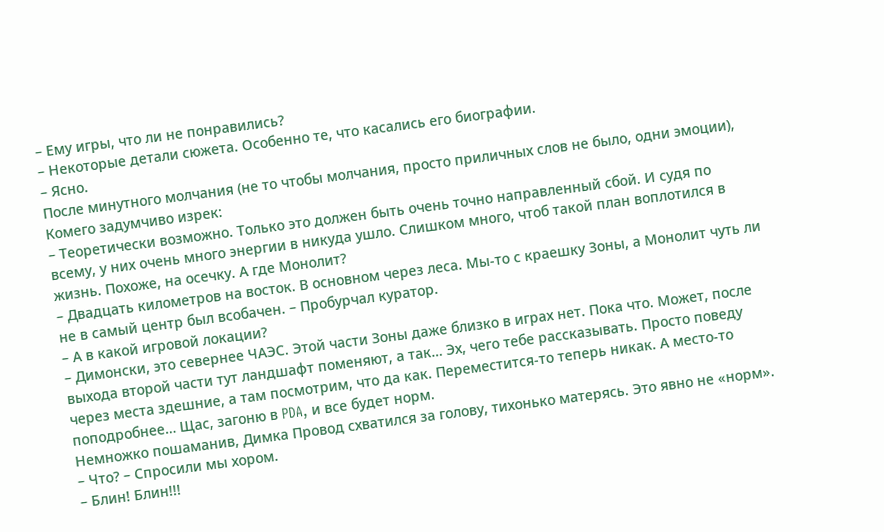– Ему игры, что ли не понравились?
– Некоторые детали сюжета. Особенно те, что касались его биографии.
– Ясно.
После минутного молчания (не то чтобы молчания, просто приличных слов не было, одни эмоции), Комего задумчиво изрек:
– Теоретически возможно. Только это должен быть очень точно направленный сбой. И судя по всему, у них очень много энергии в никуда ушло. Слишком много, чтоб такой план воплотился в жизнь. Похоже, на осечку. А где Монолит?
– Двадцать километров на восток. В основном через леса. Мы-то с краешку Зоны, а Монолит чуть ли не в самый центр был всобачен. – Пробурчал куратор.
– А в какой игровой локации?
– Димонски, это севернее ЧАЭС. Этой части Зоны даже близко в играх нет. Пока что. Может, после выхода второй части тут ландшафт поменяют, а так… Эх, чего тебе рассказывать. Просто поведу через места здешние, а там посмотрим, что да как. Переместится-то теперь никак. А место-то поподробнее… Щас, загоню в PDA, и все будет норм.
Немножко пошаманив, Димка Провод схватился за голову, тихонько матерясь. Это явно не «норм».
– Что? – Спросили мы хором.
– Блин! Блин!!!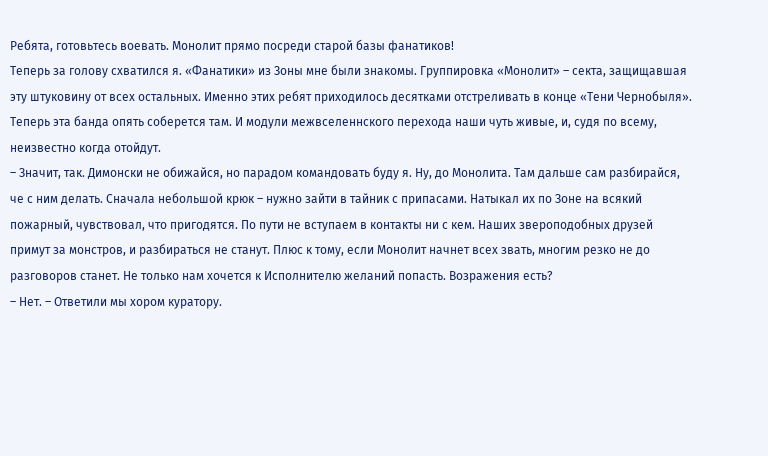Ребята, готовьтесь воевать. Монолит прямо посреди старой базы фанатиков!
Теперь за голову схватился я. «Фанатики» из Зоны мне были знакомы. Группировка «Монолит» – секта, защищавшая эту штуковину от всех остальных. Именно этих ребят приходилось десятками отстреливать в конце «Тени Чернобыля». Теперь эта банда опять соберется там. И модули межвселеннского перехода наши чуть живые, и, судя по всему, неизвестно когда отойдут.
– Значит, так. Димонски не обижайся, но парадом командовать буду я. Ну, до Монолита. Там дальше сам разбирайся, че с ним делать. Сначала небольшой крюк – нужно зайти в тайник с припасами. Натыкал их по Зоне на всякий пожарный, чувствовал, что пригодятся. По пути не вступаем в контакты ни с кем. Наших звероподобных друзей примут за монстров, и разбираться не станут. Плюс к тому, если Монолит начнет всех звать, многим резко не до разговоров станет. Не только нам хочется к Исполнителю желаний попасть. Возражения есть?
– Нет. – Ответили мы хором куратору.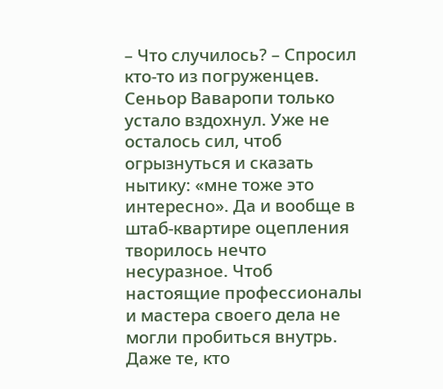– Что случилось? – Спросил кто-то из погруженцев.
Сеньор Ваваропи только устало вздохнул. Уже не осталось сил, чтоб огрызнуться и сказать нытику: «мне тоже это интересно». Да и вообще в штаб-квартире оцепления творилось нечто несуразное. Чтоб настоящие профессионалы и мастера своего дела не могли пробиться внутрь. Даже те, кто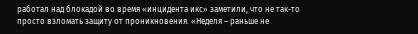работал над блокадой во время «инцидента икс» заметили, что не так-то просто взломать защиту от проникновения. «Неделя – раньше не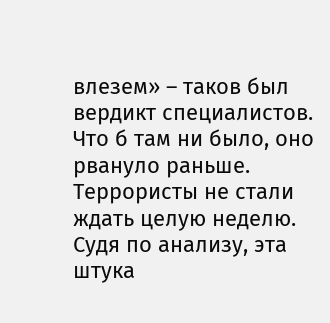влезем» – таков был вердикт специалистов. Что б там ни было, оно рвануло раньше. Террористы не стали ждать целую неделю. Судя по анализу, эта штука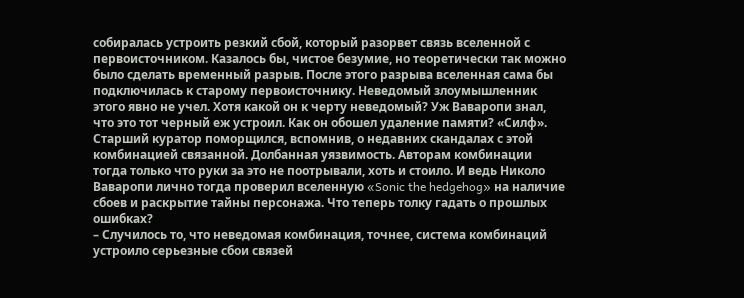собиралась устроить резкий сбой, который разорвет связь вселенной с первоисточником. Казалось бы, чистое безумие, но теоретически так можно было сделать временный разрыв. После этого разрыва вселенная сама бы подключилась к старому первоисточнику. Неведомый злоумышленник этого явно не учел. Хотя какой он к черту неведомый? Уж Ваваропи знал, что это тот черный еж устроил. Как он обошел удаление памяти? «Силф». Старший куратор поморщился, вспомнив, о недавних скандалах с этой комбинацией связанной. Долбанная уязвимость. Авторам комбинации тогда только что руки за это не поотрывали, хоть и стоило. И ведь Николо Ваваропи лично тогда проверил вселенную «Sonic the hedgehog» на наличие сбоев и раскрытие тайны персонажа. Что теперь толку гадать о прошлых ошибках?
– Случилось то, что неведомая комбинация, точнее, система комбинаций устроило серьезные сбои связей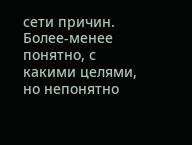сети причин. Более-менее понятно, с какими целями, но непонятно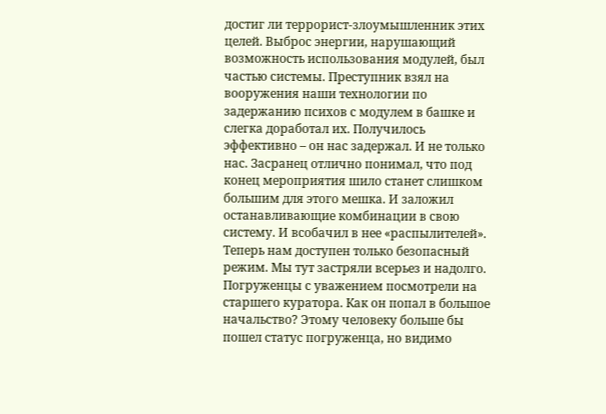достиг ли террорист-злоумышленник этих целей. Выброс энергии, нарушающий возможность использования модулей, был частью системы. Преступник взял на вооружения наши технологии по задержанию психов с модулем в башке и слегка доработал их. Получилось эффективно – он нас задержал. И не только нас. Засранец отлично понимал, что под конец мероприятия шило станет слишком большим для этого мешка. И заложил останавливающие комбинации в свою систему. И всобачил в нее «распылителей». Теперь нам доступен только безопасный режим. Мы тут застряли всерьез и надолго.
Погруженцы с уважением посмотрели на старшего куратора. Как он попал в большое начальство? Этому человеку больше бы пошел статус погруженца, но видимо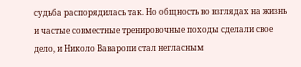судьба распорядилась так. Но общность во взглядах на жизнь и частые совместные тренировочные походы сделали свое дело, и Николо Ваваропи стал негласным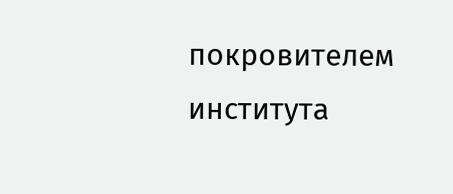покровителем института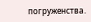погруженства.